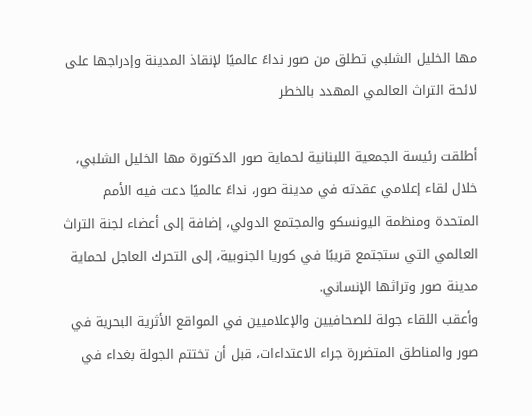مها الخليل الشلبي تطلق من صور نداءً عالميًا لإنقاذ المدينة وإدراجها على لائحة التراث العالمي المهدد بالخطر

أطلقت رئيسة الجمعية اللبنانية لحماية صور الدكتورة مها الخليل الشلبي، خلال لقاء إعلامي عقدته في مدينة صور، نداءً عالميًا دعت فيه الأمم المتحدة ومنظمة اليونسكو والمجتمع الدولي، إضافة إلى أعضاء لجنة التراث العالمي التي ستجتمع قريبًا في كوريا الجنوبية، إلى التحرك العاجل لحماية مدينة صور وتراثها الإنساني.
وأعقب اللقاء جولة للصحافيين والإعلاميين في المواقع الأثرية البحرية في صور والمناطق المتضررة جراء الاعتداءات، قبل أن تختتم الجولة بغداء في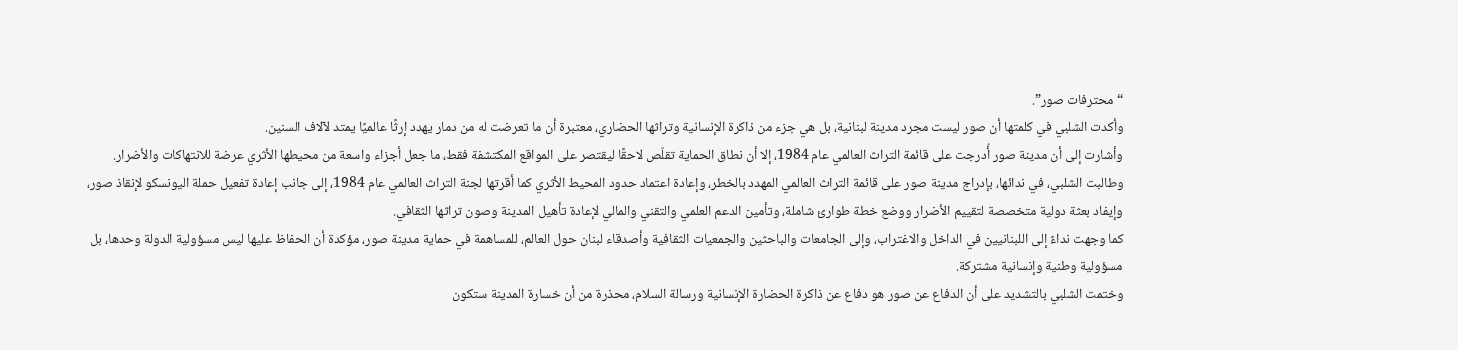“محترفات صور”.
وأكدت الشلبي في كلمتها أن صور ليست مجرد مدينة لبنانية، بل هي جزء من ذاكرة الإنسانية وتراثها الحضاري، معتبرة أن ما تعرضت له من دمار يهدد إرثًا عالميًا يمتد لآلاف السنين.
وأشارت إلى أن مدينة صور أُدرجت على قائمة التراث العالمي عام 1984، إلا أن نطاق الحماية تقلّص لاحقًا ليقتصر على المواقع المكتشفة فقط، ما جعل أجزاء واسعة من محيطها الأثري عرضة للانتهاكات والأضرار.
وطالبت الشلبي، في ندائها، بإدراج مدينة صور على قائمة التراث العالمي المهدد بالخطر، وإعادة اعتماد حدود المحيط الأثري كما أقرتها لجنة التراث العالمي عام 1984، إلى جانب إعادة تفعيل حملة اليونسكو لإنقاذ صور، وإيفاد بعثة دولية متخصصة لتقييم الأضرار ووضع خطة طوارئ شاملة، وتأمين الدعم العلمي والتقني والمالي لإعادة تأهيل المدينة وصون تراثها الثقافي.
كما وجهت نداءً إلى اللبنانيين في الداخل والاغتراب، وإلى الجامعات والباحثين والجمعيات الثقافية وأصدقاء لبنان حول العالم، للمساهمة في حماية مدينة صور، مؤكدة أن الحفاظ عليها ليس مسؤولية الدولة وحدها، بل مسؤولية وطنية وإنسانية مشتركة.
وختمت الشلبي بالتشديد على أن الدفاع عن صور هو دفاع عن ذاكرة الحضارة الإنسانية ورسالة السلام، محذرة من أن خسارة المدينة ستكون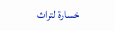خسارة لتراث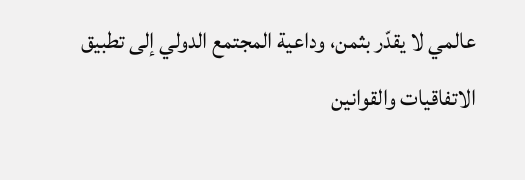عالمي لا يقدّر بثمن، وداعية المجتمع الدولي إلى تطبيق الاتفاقيات والقوانين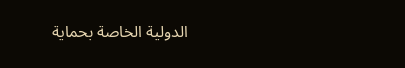الدولية الخاصة بحماية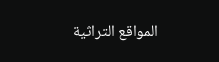المواقع التراثية